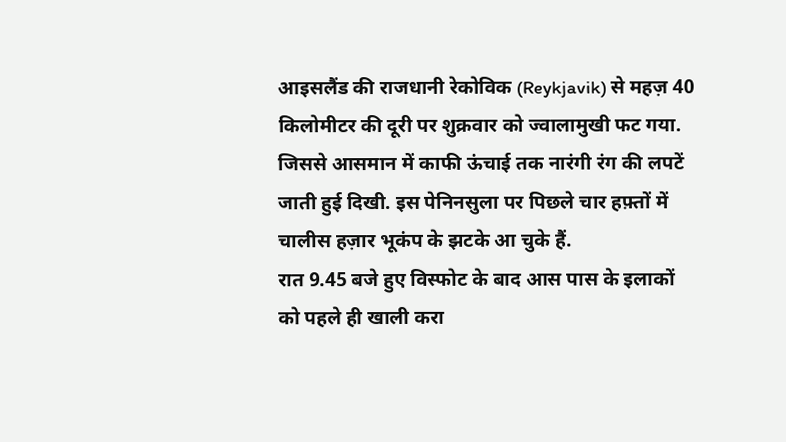आइसलैंड की राजधानी रेकोविक (Reykjavik) से महज़ 40 किलोमीटर की दूरी पर शुक्रवार को ज्वालामुखी फट गया. जिससे आसमान में काफी ऊंचाई तक नारंगी रंग की लपटें जाती हुई दिखी. इस पेनिनसुला पर पिछले चार हफ़्तों में चालीस हज़ार भूकंप के झटके आ चुके हैं.
रात 9.45 बजे हुए विस्फोट के बाद आस पास के इलाकों को पहले ही खाली करा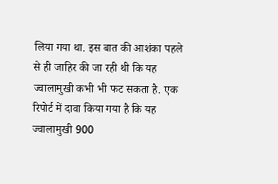लिया गया था. इस बात की आशंका पहले से ही जाहिर की जा रही थी कि यह ज्वालामुखी कभी भी फट सकता है. एक रिपोर्ट में दावा किया गया है कि यह ज्वालामुखी 900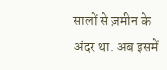सालों से ज़मीन के अंदर था. अब इसमें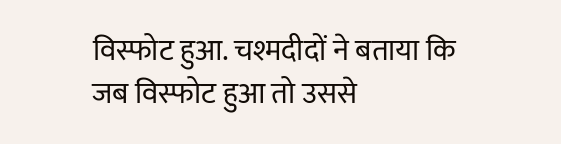विस्फोट हुआ. चश्मदीदों ने बताया कि जब विस्फोट हुआ तो उससे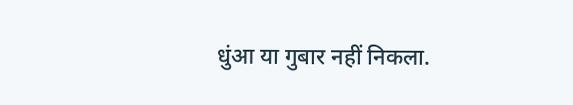धुंआ या गुबार नहीं निकला.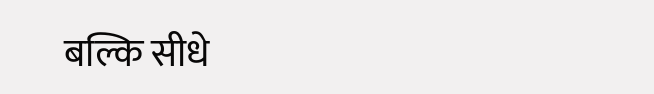बल्कि सीधे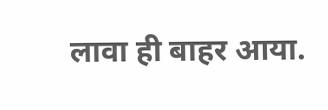लावा ही बाहर आया.